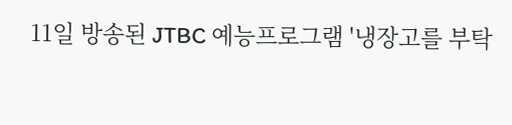11일 방송된 JTBC 예능프로그램 '냉장고를 부탁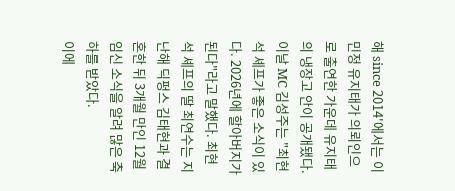해 since 2014'에서는 이민정 유지태가 의뢰인으로 출연한 가운데 유지태의 냉장고 안이 공개됐다.
이날 MC 김성주는 "최현석 셰프가 좋은 소식이 있다. 2026년에 할아버지가 된다"라고 말했다. 최현석 셰프의 딸 최연수는 지난해 딕펑스 김태현과 결혼한 뒤 3개월 만인 12월 임신 소식을 알려 많은 축하를 받았다.
이에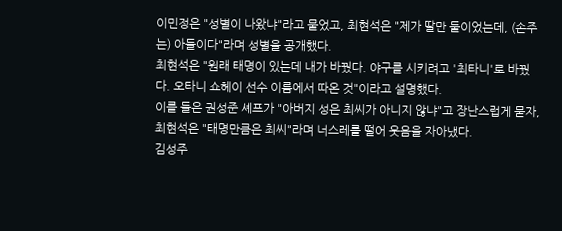이민정은 "성별이 나왔냐"라고 물었고, 최현석은 "제가 딸만 둘이었는데, (손주는) 아들이다"라며 성별을 공개했다.
최현석은 "원래 태명이 있는데 내가 바꿨다. 야구를 시키려고 '최타니'로 바꿨다. 오타니 쇼헤이 선수 이름에서 따온 것"이라고 설명했다.
이를 들은 권성준 셰프가 "아버지 성은 최씨가 아니지 않냐"고 장난스럽게 묻자, 최현석은 "태명만큼은 최씨"라며 너스레를 떨어 웃음을 자아냈다.
김성주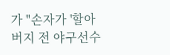가 "손자가 '할아버지 전 야구선수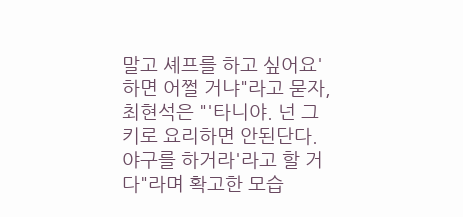말고 셰프를 하고 싶어요' 하면 어쩔 거냐"라고 묻자, 최현석은 "'타니야. 넌 그 키로 요리하면 안된단다. 야구를 하거라'라고 할 거다"라며 확고한 모습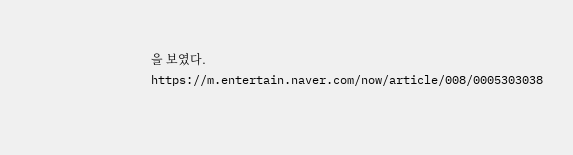을 보였다.
https://m.entertain.naver.com/now/article/008/0005303038